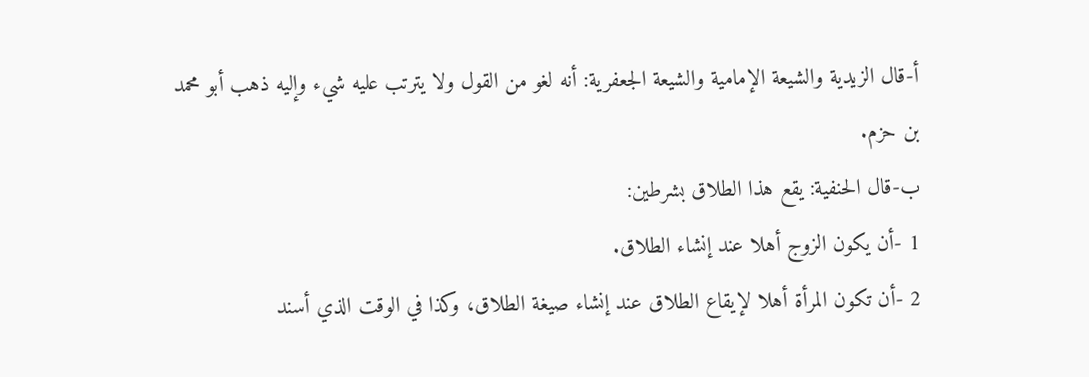أ-قال الزيدية والشيعة الإمامية والشيعة الجعفرية: أنه لغو من القول ولا يترتب عليه شيء وإليه ذهب أبو محمد بن حزم.
ب-قال الحنفية: يقع هذا الطلاق بشرطين:
1 -أن يكون الزوج أهلا عند إنشاء الطلاق.
2 -أن تكون المرأة أهلا لإيقاع الطلاق عند إنشاء صيغة الطلاق، وكذا في الوقت الذي أسند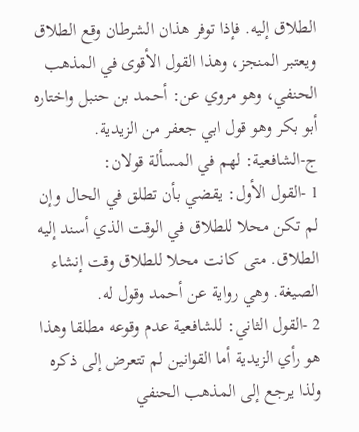الطلاق إليه. فإذا توفر هذان الشرطان وقع الطلاق ويعتبر المنجز، وهذا القول الأقوى في المذهب الحنفي، وهو مروي عن: أحمد بن حنبل واختاره أبو بكر وهو قول ابي جعفر من الزيدية.
ج-الشافعية: لهم في المسألة قولان:
1 -القول الأول: يقضي بأن تطلق في الحال وإن لم تكن محلا للطلاق في الوقت الذي أسند إليه الطلاق. متى كانت محلا للطلاق وقت إنشاء الصيغة. وهي رواية عن أحمد وقول له.
2 -القول الثاني: للشافعية عدم وقوعه مطلقا وهذا هو رأي الزيدية أما القوانين لم تتعرض إلى ذكره ولذا يرجع إلى المذهب الحنفي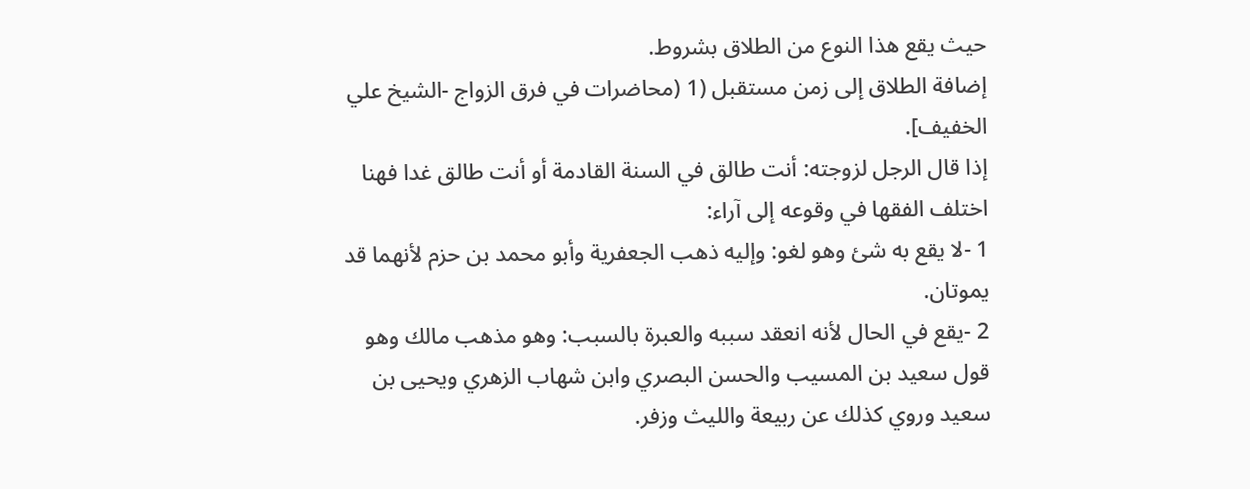حيث يقع هذا النوع من الطلاق بشروط.
إضافة الطلاق إلى زمن مستقبل (1 (محاضرات في فرق الزواج -الشيخ علي الخفيف].
إذا قال الرجل لزوجته: أنت طالق في السنة القادمة أو أنت طالق غدا فهنا اختلف الفقها في وقوعه إلى آراء:
1 -لا يقع به شئ وهو لغو: وإليه ذهب الجعفرية وأبو محمد بن حزم لأنهما قد يموتان.
2 -يقع في الحال لأنه انعقد سببه والعبرة بالسبب: وهو مذهب مالك وهو قول سعيد بن المسيب والحسن البصري وابن شهاب الزهري ويحيى بن سعيد وروي كذلك عن ربيعة والليث وزفر.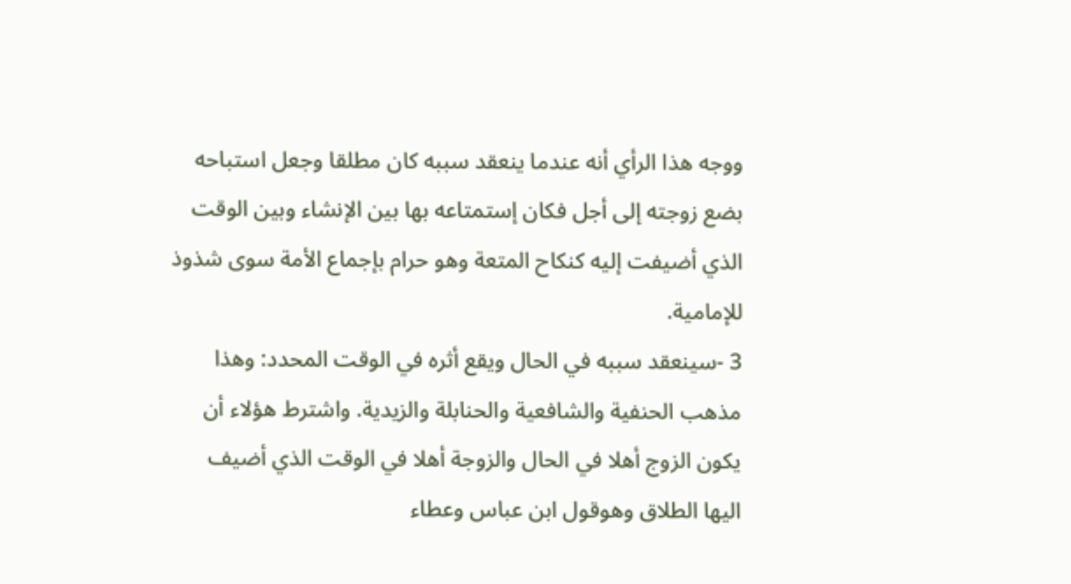ووجه هذا الرأي أنه عندما ينعقد سببه كان مطلقا وجعل استباحه بضع زوجته إلى أجل فكان إستمتاعه بها بين الإنشاء وبين الوقت الذي أضيفت إليه كنكاح المتعة وهو حرام بإجماع الأمة سوى شذوذ للإمامية.
3 -سينعقد سببه في الحال ويقع أثره في الوقت المحدد: وهذا مذهب الحنفية والشافعية والحنابلة والزيدية. واشترط هؤلاء أن يكون الزوج أهلا في الحال والزوجة أهلا في الوقت الذي أضيف اليها الطلاق وهوقول ابن عباس وعطاء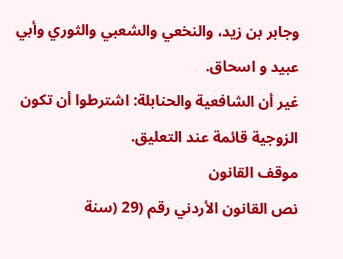وجابر بن زيد، والنخعي والشعبي والثوري وأبي عبيد و اسحاق.
غير أن الشافعية والحنابلة: اشترطوا أن تكون الزوجية قائمة عند التعليق.
موقف القانون
نص القانون الأردني رقم (29 (سنة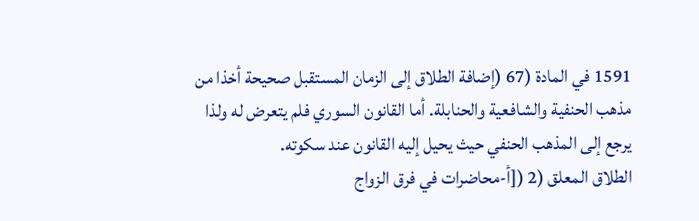1591 في المادة (67 (إضافة الطلاق إلى الزمان المستقبل صحيحة أخذا من مذهب الحنفية والشافعية والحنابلة. أما القانون السوري فلم يتعرض له ولذا يرجع إلى المذهب الحنفي حيث يحيل إليه القانون عند سكوته.
الطلاق المعلق (2 ([أ-محاضرات في فرق الزواج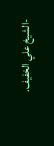-الشيخ علي الخفيف.